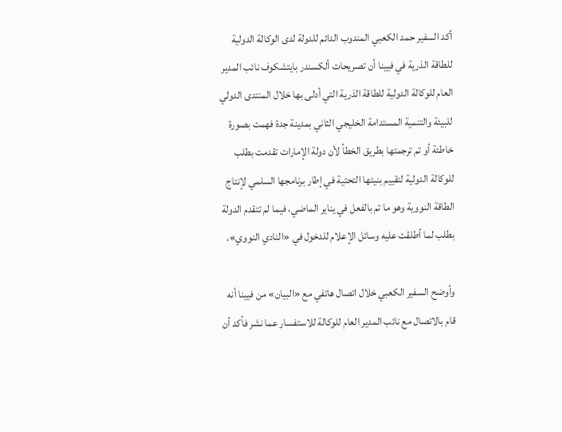أكد السفير حمد الكعبي المندوب الدائم للدولة لدى الوكالة الدولية للطاقة الذرية في فيينا أن تصريحات ألكسندر بايتشكوف نائب المدير العام للوكالة الدولية للطاقة الذرية التي أدلى بها خلال المنتدى الدولي للبيئة والتنمية المستدامة الخليجي الثاني بمدينة جدة فهمت بصورة خاطئة أو تم ترجمتها بطريق الخطأ لأن دولة الإمارات تقدمت بطلب للوكالة الدولية لتقييم بنيتها التحتية في إطار برنامجها السلمي لإنتاج الطاقة النووية وهو ما تم بالفعل في يناير الماضي، فيما لم تتقدم الدولة بطلب لما أطلقت عليه وسائل الإعلام للدخول في «النادي النووي».

وأوضح السفير الكعبي خلال اتصال هاتفي مع «البيان» من فيينا أنه قام بالاتصال مع نائب المدير العام للوكالة للاستفسار عما نشر فأكد أن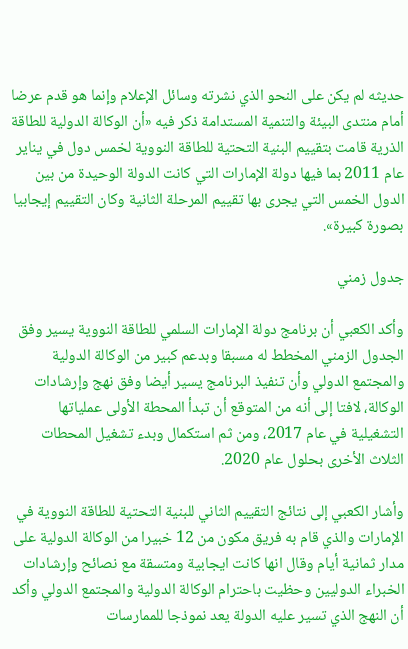حديثه لم يكن على النحو الذي نشرته وسائل الإعلام وإنما هو قدم عرضا أمام منتدى البيئة والتنمية المستدامة ذكر فيه «أن الوكالة الدولية للطاقة الذرية قامت بتقييم البنية التحتية للطاقة النووية لخمس دول في يناير عام 2011 بما فيها دولة الإمارات التي كانت الدولة الوحيدة من بين الدول الخمس التي يجرى بها تقييم المرحلة الثانية وكان التقييم إيجابيا بصورة كبيرة».

جدول زمني

وأكد الكعبي أن برنامج دولة الإمارات السلمي للطاقة النووية يسير وفق الجدول الزمني المخطط له مسبقا وبدعم كبير من الوكالة الدولية والمجتمع الدولي وأن تنفيذ البرنامج يسير أيضا وفق نهج وإرشادات الوكالة، لافتا إلى أنه من المتوقع أن تبدأ المحطة الأولى عملياتها التشغيلية في عام 2017، ومن ثم استكمال وبدء تشغيل المحطات الثلاث الأخرى بحلول عام 2020.

وأشار الكعبي إلى نتائج التقييم الثاني للبنية التحتية للطاقة النووية في الإمارات والذي قام به فريق مكون من 12 خبيرا من الوكالة الدولية على مدار ثمانية أيام وقال انها كانت ايجابية ومتسقة مع نصائح وإرشادات الخبراء الدوليين وحظيت باحترام الوكالة الدولية والمجتمع الدولي وأكد أن النهج الذي تسير عليه الدولة يعد نموذجا للممارسات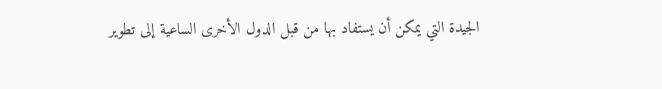الجيدة التي يمكن أن يستفاد بها من قبل الدول الأخرى الساعية إلى تطوير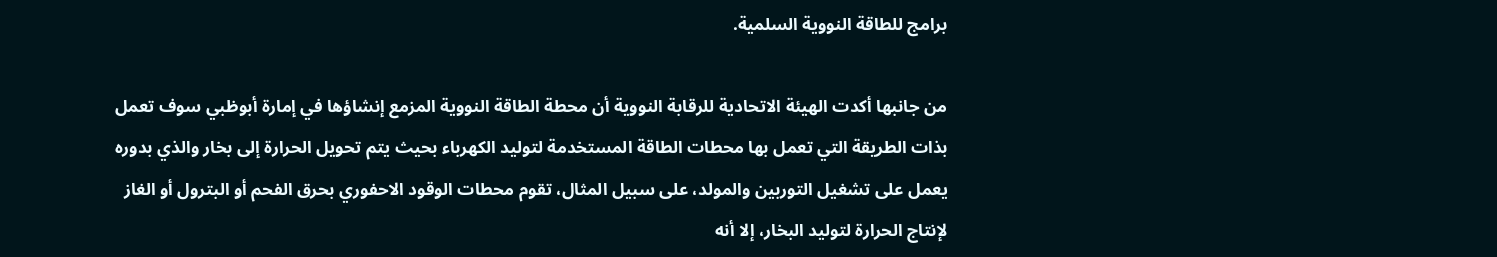برامج للطاقة النووية السلمية.

من جانبها أكدت الهيئة الاتحادية للرقابة النووية أن محطة الطاقة النووية المزمع إنشاؤها في إمارة أبوظبي سوف تعمل بذات الطريقة التي تعمل بها محطات الطاقة المستخدمة لتوليد الكهرباء بحيث يتم تحويل الحرارة إلى بخار والذي بدوره يعمل على تشغيل التوربين والمولد، على سبيل المثال، تقوم محطات الوقود الاحفوري بحرق الفحم أو البترول أو الغاز لإنتاج الحرارة لتوليد البخار، إلا أنه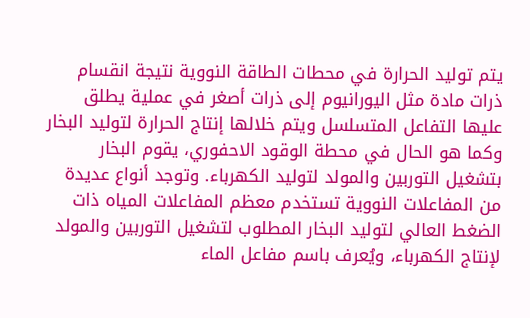يتم توليد الحرارة في محطات الطاقة النووية نتيجة انقسام ذرات مادة مثل اليورانيوم إلى ذرات أصغر في عملية يطلق عليها التفاعل المتسلسل ويتم خلالها إنتاج الحرارة لتوليد البخار وكما هو الحال في محطة الوقود الاحفوري، يقوم البخار بتشغيل التوربين والمولد لتوليد الكهرباء. وتوجد أنواع عديدة من المفاعلات النووية تستخدم معظم المفاعلات المياه ذات الضغط العالي لتوليد البخار المطلوب لتشغيل التوربين والمولد لإنتاج الكهرباء، ويُعرف باسم مفاعل الماء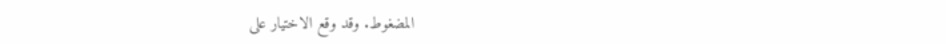المضغوط. وقد وقع الاختيار على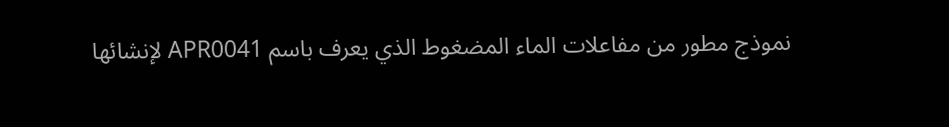نموذج مطور من مفاعلات الماء المضغوط الذي يعرف باسم APR0041 لإنشائها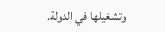وتشغيلها في الدولة.